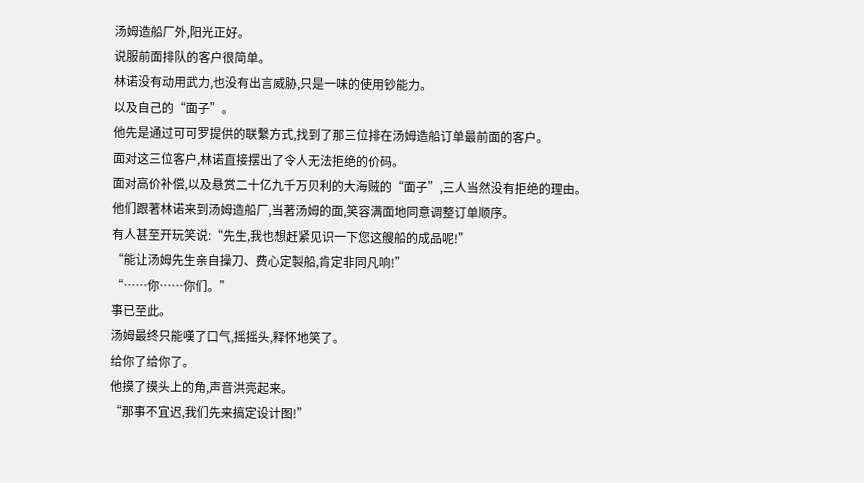汤姆造船厂外,阳光正好。
说服前面排队的客户很简单。
林诺没有动用武力,也没有出言威胁,只是一味的使用钞能力。
以及自己的“面子”。
他先是通过可可罗提供的联繫方式,找到了那三位排在汤姆造船订单最前面的客户。
面对这三位客户,林诺直接摆出了令人无法拒绝的价码。
面对高价补偿,以及悬赏二十亿九千万贝利的大海贼的“面子”,三人当然没有拒绝的理由。
他们跟著林诺来到汤姆造船厂,当著汤姆的面,笑容满面地同意调整订单顺序。
有人甚至开玩笑说:“先生,我也想赶紧见识一下您这艘船的成品呢!”
“能让汤姆先生亲自操刀、费心定製船,肯定非同凡响!”
“……你……你们。”
事已至此。
汤姆最终只能嘆了口气,摇摇头,释怀地笑了。
给你了给你了。
他摸了摸头上的角,声音洪亮起来。
“那事不宜迟,我们先来搞定设计图!”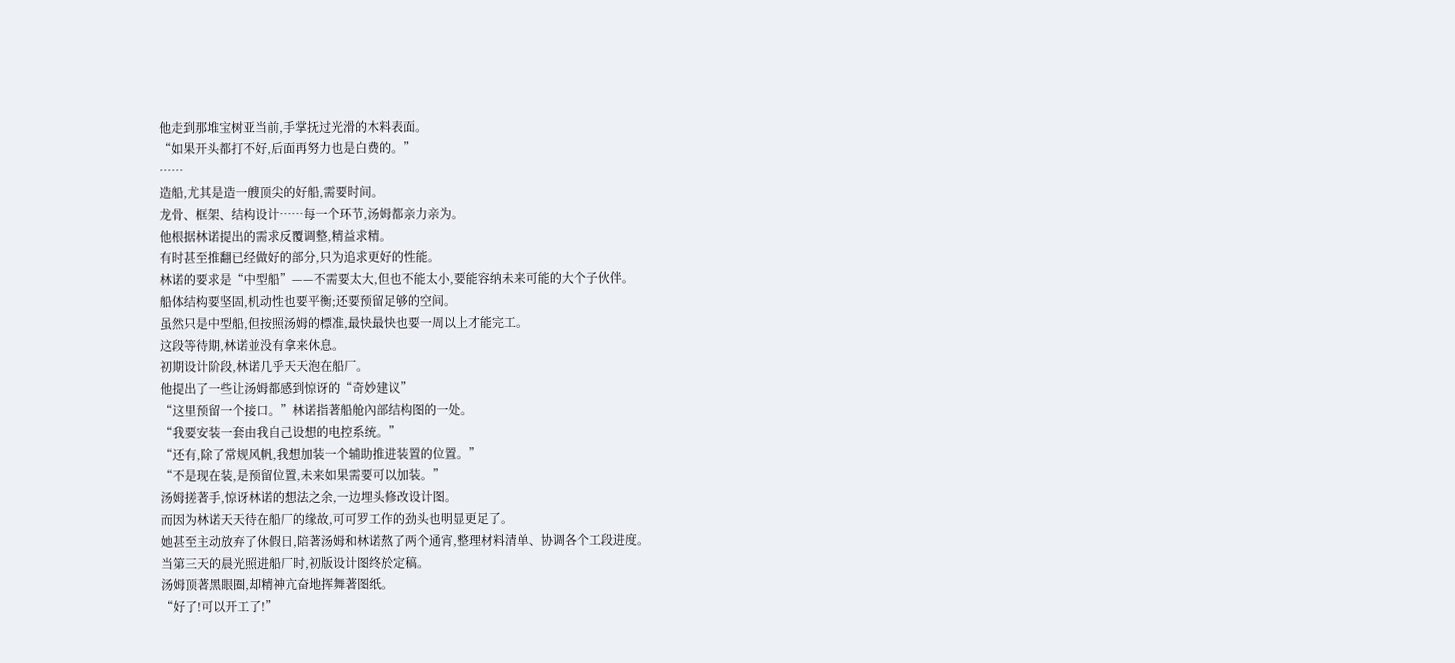他走到那堆宝树亚当前,手掌抚过光滑的木料表面。
“如果开头都打不好,后面再努力也是白费的。”
……
造船,尤其是造一艘顶尖的好船,需要时间。
龙骨、框架、结构设计……每一个环节,汤姆都亲力亲为。
他根据林诺提出的需求反覆调整,精益求精。
有时甚至推翻已经做好的部分,只为追求更好的性能。
林诺的要求是“中型船”——不需要太大,但也不能太小,要能容纳未来可能的大个子伙伴。
船体结构要坚固,机动性也要平衡;还要预留足够的空间。
虽然只是中型船,但按照汤姆的標准,最快最快也要一周以上才能完工。
这段等待期,林诺並没有拿来休息。
初期设计阶段,林诺几乎天天泡在船厂。
他提出了一些让汤姆都感到惊讶的“奇妙建议”
“这里预留一个接口。”林诺指著船舱內部结构图的一处。
“我要安装一套由我自己设想的电控系统。”
“还有,除了常规风帆,我想加装一个辅助推进装置的位置。”
“不是现在装,是预留位置,未来如果需要可以加装。”
汤姆搓著手,惊讶林诺的想法之余,一边埋头修改设计图。
而因为林诺天天待在船厂的缘故,可可罗工作的劲头也明显更足了。
她甚至主动放弃了休假日,陪著汤姆和林诺熬了两个通宵,整理材料清单、协调各个工段进度。
当第三天的晨光照进船厂时,初版设计图终於定稿。
汤姆顶著黑眼圈,却精神亢奋地挥舞著图纸。
“好了!可以开工了!”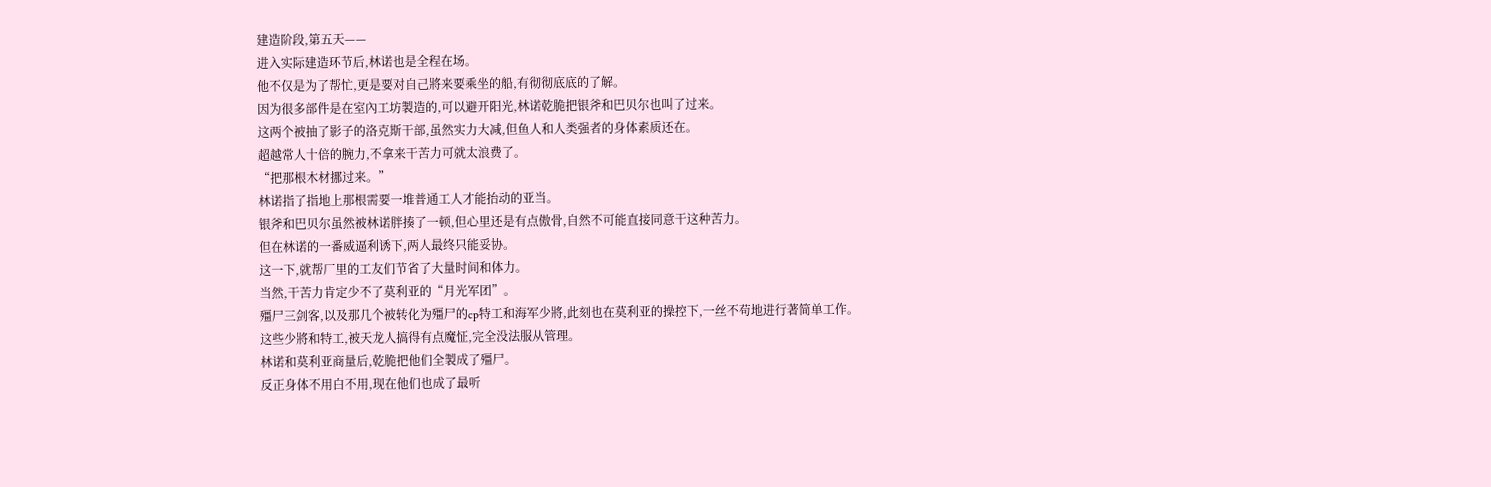建造阶段,第五天——
进入实际建造环节后,林诺也是全程在场。
他不仅是为了帮忙,更是要对自己將来要乘坐的船,有彻彻底底的了解。
因为很多部件是在室內工坊製造的,可以避开阳光,林诺乾脆把银斧和巴贝尔也叫了过来。
这两个被抽了影子的洛克斯干部,虽然实力大减,但鱼人和人类强者的身体素质还在。
超越常人十倍的腕力,不拿来干苦力可就太浪费了。
“把那根木材挪过来。”
林诺指了指地上那根需要一堆普通工人才能抬动的亚当。
银斧和巴贝尔虽然被林诺胖揍了一顿,但心里还是有点傲骨,自然不可能直接同意干这种苦力。
但在林诺的一番威逼利诱下,两人最终只能妥协。
这一下,就帮厂里的工友们节省了大量时间和体力。
当然,干苦力肯定少不了莫利亚的“月光军团”。
殭尸三剑客,以及那几个被转化为殭尸的cp特工和海军少將,此刻也在莫利亚的操控下,一丝不苟地进行著简单工作。
这些少將和特工,被天龙人搞得有点魔怔,完全没法服从管理。
林诺和莫利亚商量后,乾脆把他们全製成了殭尸。
反正身体不用白不用,现在他们也成了最听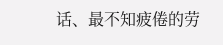话、最不知疲倦的劳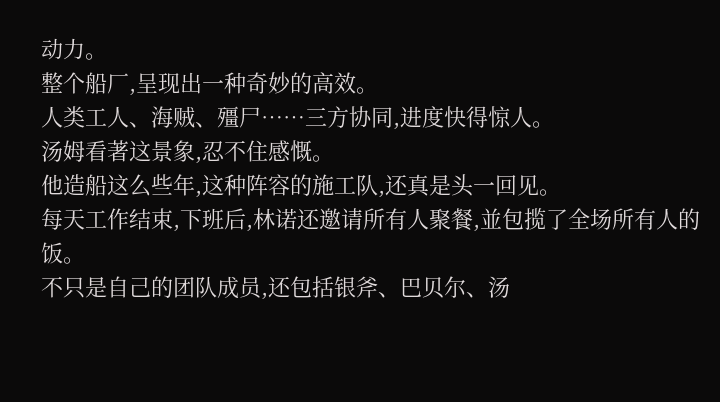动力。
整个船厂,呈现出一种奇妙的高效。
人类工人、海贼、殭尸……三方协同,进度快得惊人。
汤姆看著这景象,忍不住感慨。
他造船这么些年,这种阵容的施工队,还真是头一回见。
每天工作结束,下班后,林诺还邀请所有人聚餐,並包揽了全场所有人的饭。
不只是自己的团队成员,还包括银斧、巴贝尔、汤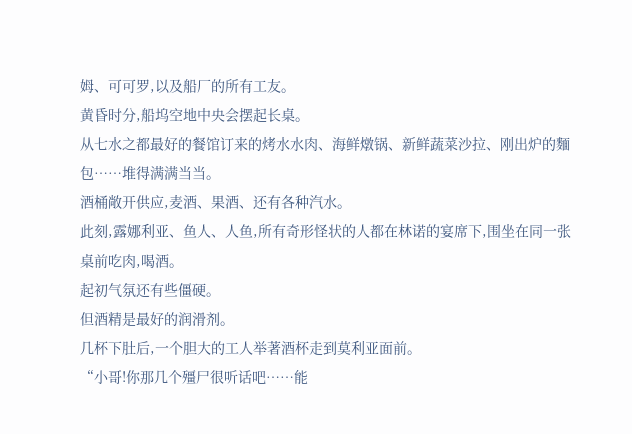姆、可可罗,以及船厂的所有工友。
黄昏时分,船坞空地中央会摆起长桌。
从七水之都最好的餐馆订来的烤水水肉、海鲜燉锅、新鲜蔬菜沙拉、刚出炉的麵包……堆得满满当当。
酒桶敞开供应,麦酒、果酒、还有各种汽水。
此刻,露娜利亚、鱼人、人鱼,所有奇形怪状的人都在林诺的宴席下,围坐在同一张桌前吃肉,喝酒。
起初气氛还有些僵硬。
但酒精是最好的润滑剂。
几杯下肚后,一个胆大的工人举著酒杯走到莫利亚面前。
“小哥!你那几个殭尸很听话吧……能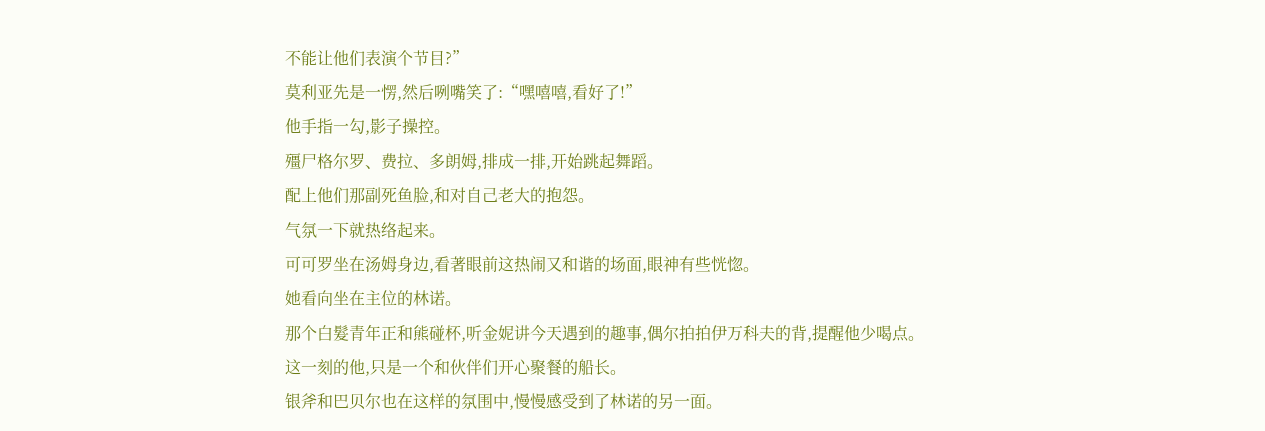不能让他们表演个节目?”
莫利亚先是一愣,然后咧嘴笑了:“嘿嘻嘻,看好了!”
他手指一勾,影子操控。
殭尸格尔罗、费拉、多朗姆,排成一排,开始跳起舞蹈。
配上他们那副死鱼脸,和对自己老大的抱怨。
气氛一下就热络起来。
可可罗坐在汤姆身边,看著眼前这热闹又和谐的场面,眼神有些恍惚。
她看向坐在主位的林诺。
那个白髮青年正和熊碰杯,听金妮讲今天遇到的趣事,偶尔拍拍伊万科夫的背,提醒他少喝点。
这一刻的他,只是一个和伙伴们开心聚餐的船长。
银斧和巴贝尔也在这样的氛围中,慢慢感受到了林诺的另一面。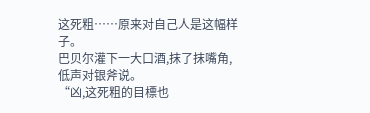这死粗……原来对自己人是这幅样子。
巴贝尔灌下一大口酒,抹了抹嘴角,低声对银斧说。
“凶,这死粗的目標也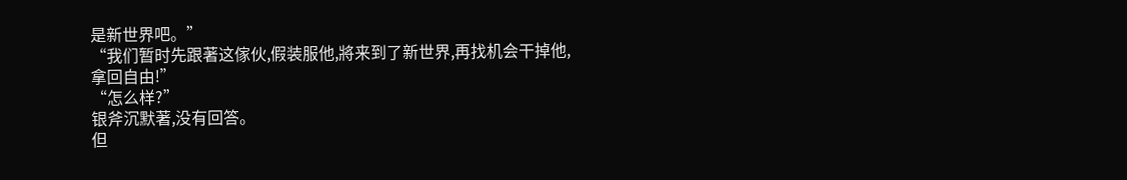是新世界吧。”
“我们暂时先跟著这傢伙,假装服他,將来到了新世界,再找机会干掉他,拿回自由!”
“怎么样?”
银斧沉默著,没有回答。
但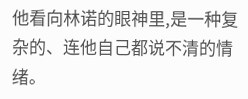他看向林诺的眼神里,是一种复杂的、连他自己都说不清的情绪。